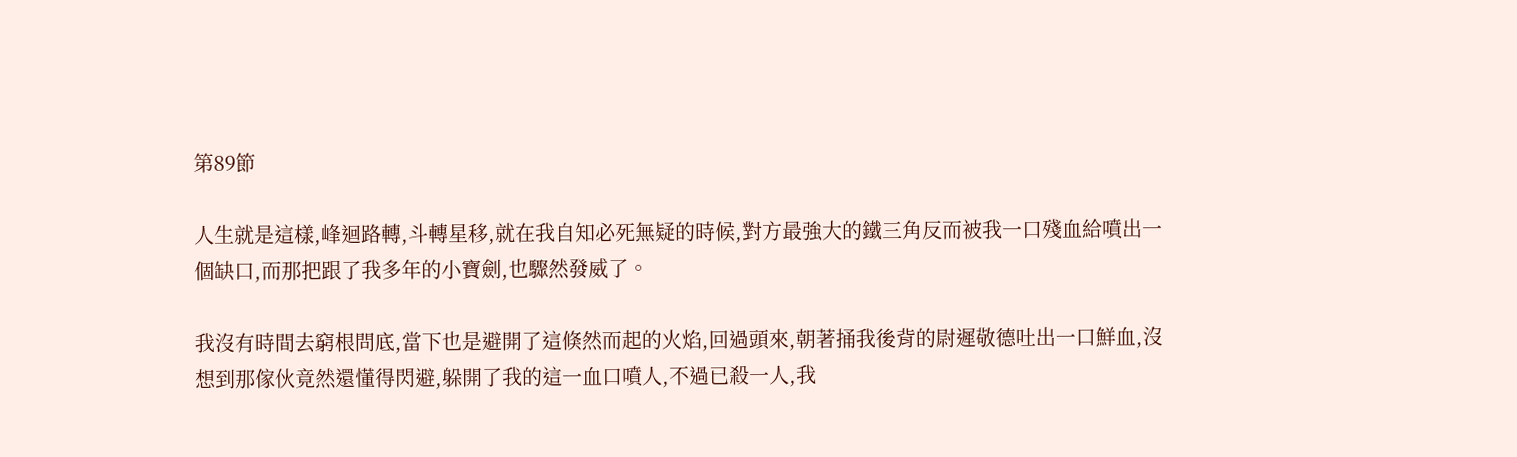第89節

人生就是這樣,峰迴路轉,斗轉星移,就在我自知必死無疑的時候,對方最強大的鐵三角反而被我一口殘血給噴出一個缺口,而那把跟了我多年的小寶劍,也驟然發威了。

我沒有時間去窮根問底,當下也是避開了這倏然而起的火焰,回過頭來,朝著捅我後背的尉遲敬德吐出一口鮮血,沒想到那傢伙竟然還懂得閃避,躲開了我的這一血口噴人,不過已殺一人,我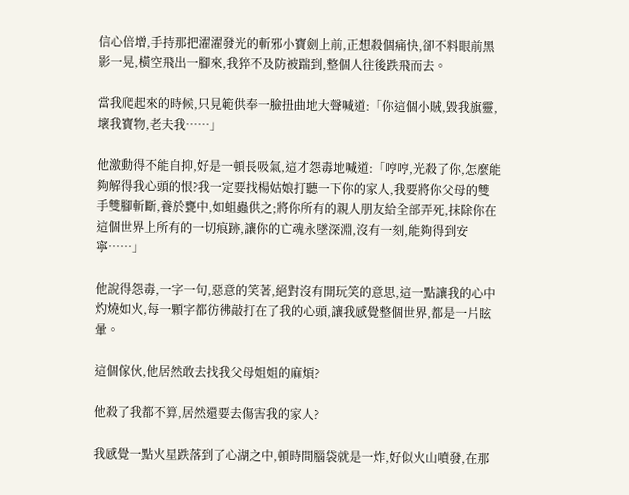信心倍增,手持那把濯濯發光的斬邪小寶劍上前,正想殺個痛快,卻不料眼前黑影一晃,橫空飛出一腳來,我猝不及防被踹到,整個人往後跌飛而去。

當我爬起來的時候,只見範供奉一臉扭曲地大聲喊道:「你這個小賊,毀我旗靈,壞我寶物,老夫我……」

他激動得不能自抑,好是一頓長吸氣,這才怨毒地喊道:「哼哼,光殺了你,怎麼能夠解得我心頭的恨?我一定要找楊姑娘打聽一下你的家人,我要將你父母的雙手雙腳斬斷,養於甕中,如蛆蟲供之;將你所有的親人朋友給全部弄死,抹除你在這個世界上所有的一切痕跡,讓你的亡魂永墜深淵,沒有一刻,能夠得到安寧……」

他說得怨毒,一字一句,惡意的笑著,絕對沒有開玩笑的意思,這一點讓我的心中灼燒如火,每一顆字都彷彿敲打在了我的心頭,讓我感覺整個世界,都是一片眩暈。

這個傢伙,他居然敢去找我父母姐姐的麻煩?

他殺了我都不算,居然還要去傷害我的家人?

我感覺一點火星跌落到了心湖之中,頓時間腦袋就是一炸,好似火山噴發,在那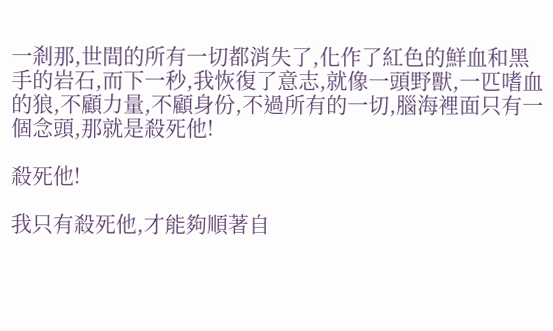一剎那,世間的所有一切都消失了,化作了紅色的鮮血和黑手的岩石,而下一秒,我恢復了意志,就像一頭野獸,一匹嗜血的狼,不顧力量,不顧身份,不過所有的一切,腦海裡面只有一個念頭,那就是殺死他!

殺死他!

我只有殺死他,才能夠順著自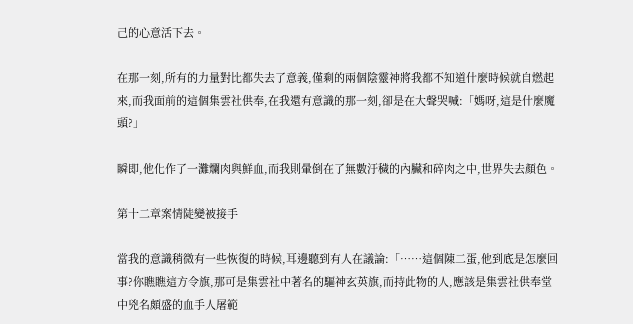己的心意活下去。

在那一刻,所有的力量對比都失去了意義,僅剩的兩個陰靈神將我都不知道什麼時候就自燃起來,而我面前的這個集雲社供奉,在我還有意識的那一刻,卻是在大聲哭喊:「媽呀,這是什麼魔頭?」

瞬即,他化作了一灘爛肉與鮮血,而我則暈倒在了無數汙穢的內臟和碎肉之中,世界失去顏色。

第十二章案情陡變被接手

當我的意識稍微有一些恢復的時候,耳邊聽到有人在議論:「……這個陳二蛋,他到底是怎麼回事?你瞧瞧這方令旗,那可是集雲社中著名的驅神玄英旗,而持此物的人,應該是集雲社供奉堂中兇名頗盛的血手人屠範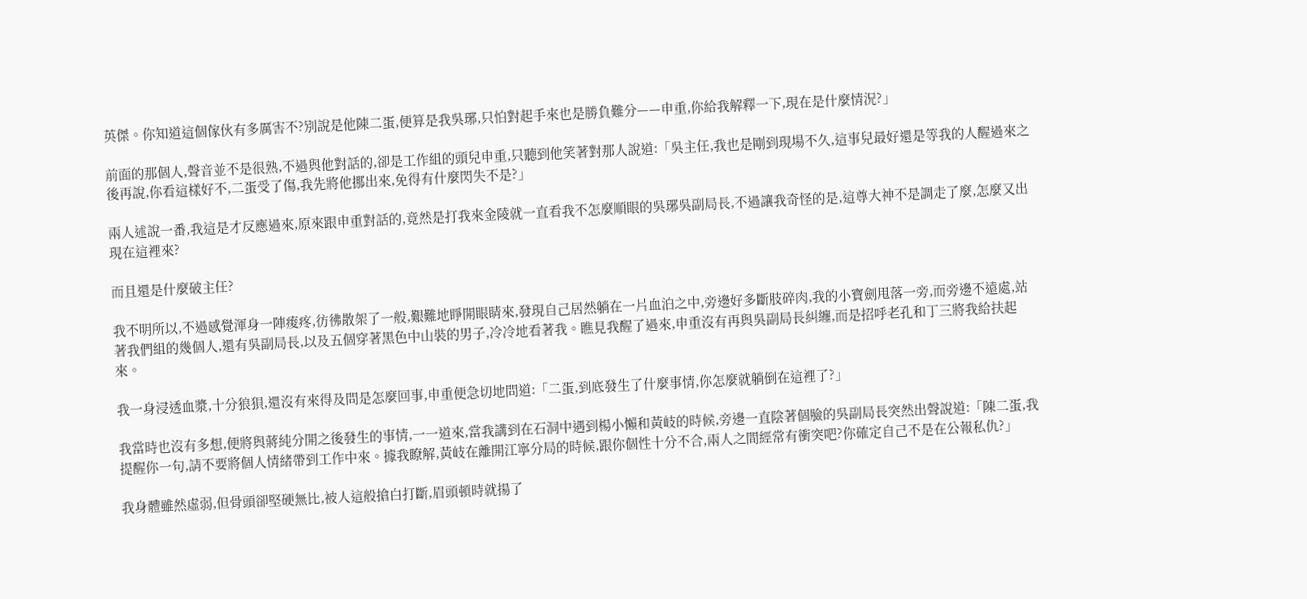英傑。你知道這個傢伙有多厲害不?別說是他陳二蛋,便算是我吳琊,只怕對起手來也是勝負難分——申重,你給我解釋一下,現在是什麼情況?」

前面的那個人,聲音並不是很熟,不過與他對話的,卻是工作組的頭兒申重,只聽到他笑著對那人說道:「吳主任,我也是剛到現場不久,這事兒最好還是等我的人醒過來之後再說,你看這樣好不,二蛋受了傷,我先將他挪出來,免得有什麼閃失不是?」

兩人述說一番,我這是才反應過來,原來跟申重對話的,竟然是打我來金陵就一直看我不怎麼順眼的吳琊吳副局長,不過讓我奇怪的是,這尊大神不是調走了麼,怎麼又出現在這裡來?

而且還是什麼破主任?

我不明所以,不過感覺渾身一陣痠疼,彷彿散架了一般,艱難地睜開眼睛來,發現自己居然躺在一片血泊之中,旁邊好多斷肢碎肉,我的小寶劍甩落一旁,而旁邊不遠處,站著我們組的幾個人,還有吳副局長,以及五個穿著黑色中山裝的男子,冷冷地看著我。瞧見我醒了過來,申重沒有再與吳副局長糾纏,而是招呼老孔和丁三將我給扶起來。

我一身浸透血漿,十分狼狽,還沒有來得及問是怎麼回事,申重便急切地問道:「二蛋,到底發生了什麼事情,你怎麼就躺倒在這裡了?」

我當時也沒有多想,便將與蔣純分開之後發生的事情,一一道來,當我講到在石洞中遇到楊小懶和黃岐的時候,旁邊一直陰著個臉的吳副局長突然出聲說道:「陳二蛋,我提醒你一句,請不要將個人情緒帶到工作中來。據我瞭解,黃岐在離開江寧分局的時候,跟你個性十分不合,兩人之間經常有衝突吧?你確定自己不是在公報私仇?」

我身體雖然虛弱,但骨頭卻堅硬無比,被人這般搶白打斷,眉頭頓時就揚了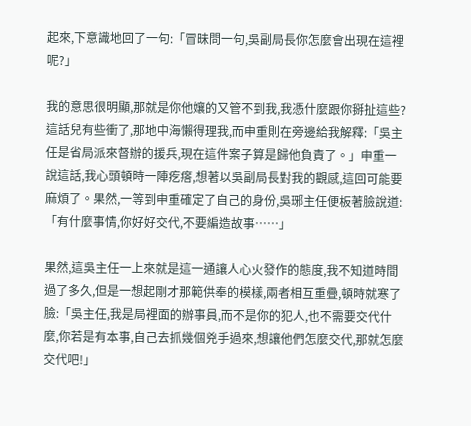起來,下意識地回了一句:「冒昧問一句,吳副局長你怎麼會出現在這裡呢?」

我的意思很明顯,那就是你他孃的又管不到我,我憑什麼跟你掰扯這些?這話兒有些衝了,那地中海懶得理我,而申重則在旁邊給我解釋:「吳主任是省局派來督辦的援兵,現在這件案子算是歸他負責了。」申重一說這話,我心頭頓時一陣疙瘩,想著以吳副局長對我的觀感,這回可能要麻煩了。果然,一等到申重確定了自己的身份,吳琊主任便板著臉說道:「有什麼事情,你好好交代,不要編造故事……」

果然,這吳主任一上來就是這一通讓人心火發作的態度,我不知道時間過了多久,但是一想起剛才那範供奉的模樣,兩者相互重疊,頓時就寒了臉:「吳主任,我是局裡面的辦事員,而不是你的犯人,也不需要交代什麼,你若是有本事,自己去抓幾個兇手過來,想讓他們怎麼交代,那就怎麼交代吧!」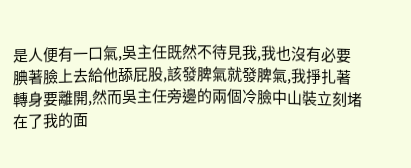是人便有一口氣,吳主任既然不待見我,我也沒有必要腆著臉上去給他舔屁股,該發脾氣就發脾氣,我掙扎著轉身要離開,然而吳主任旁邊的兩個冷臉中山裝立刻堵在了我的面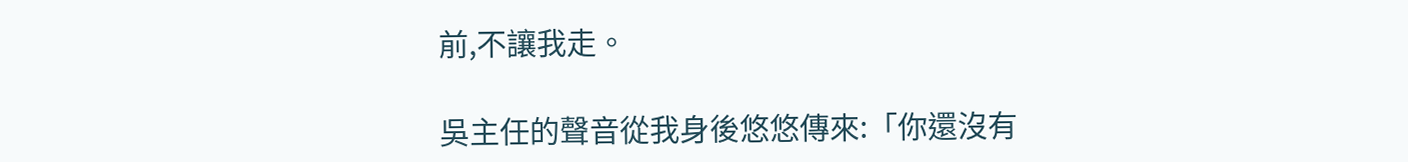前,不讓我走。

吳主任的聲音從我身後悠悠傳來:「你還沒有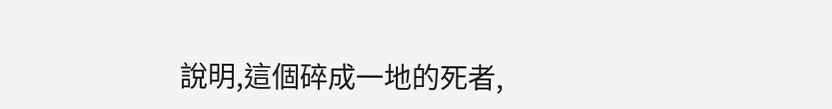說明,這個碎成一地的死者,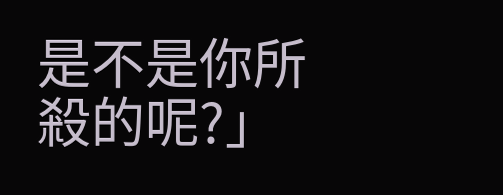是不是你所殺的呢?」